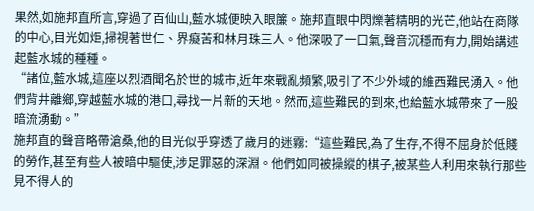果然,如施邦直所言,穿過了百仙山,藍水城便映入眼簾。施邦直眼中閃爍著精明的光芒,他站在商隊的中心,目光如炬,掃視著世仁、界癡苦和林月珠三人。他深吸了一口氣,聲音沉穩而有力,開始講述起藍水城的種種。
“諸位,藍水城,這座以烈酒聞名於世的城市,近年來戰亂頻繁,吸引了不少外域的維西難民湧入。他們背井離鄉,穿越藍水城的港口,尋找一片新的天地。然而,這些難民的到來,也給藍水城帶來了一股暗流湧動。”
施邦直的聲音略帶滄桑,他的目光似乎穿透了歲月的迷霧:“這些難民,為了生存,不得不屈身於低賤的勞作,甚至有些人被暗中驅使,涉足罪惡的深淵。他們如同被操縱的棋子,被某些人利用來執行那些見不得人的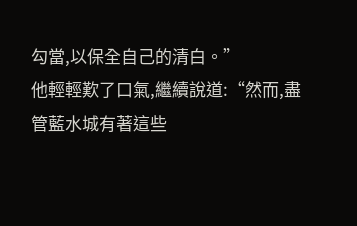勾當,以保全自己的清白。”
他輕輕歎了口氣,繼續說道:“然而,盡管藍水城有著這些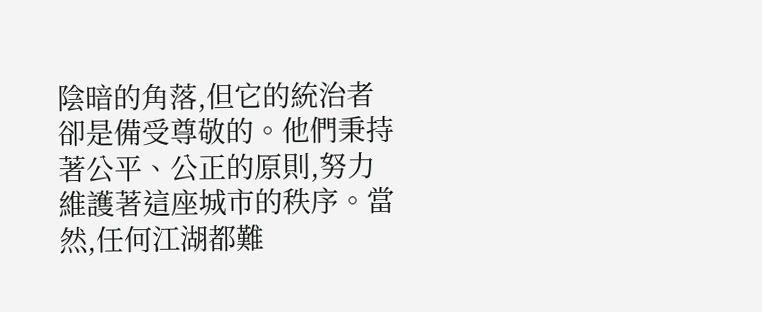陰暗的角落,但它的統治者卻是備受尊敬的。他們秉持著公平、公正的原則,努力維護著這座城市的秩序。當然,任何江湖都難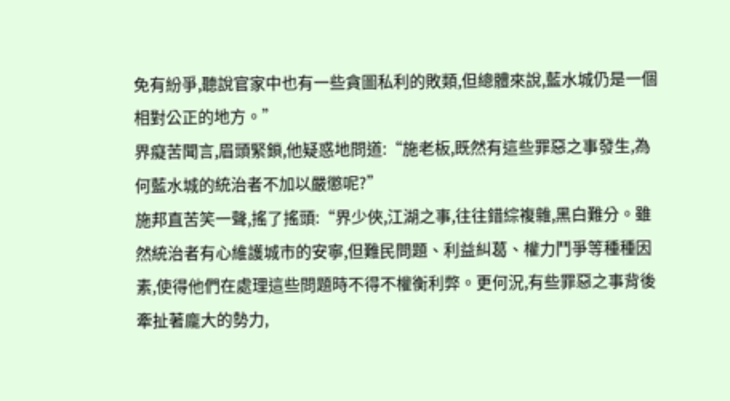免有紛爭,聽說官家中也有一些貪圖私利的敗類,但總體來說,藍水城仍是一個相對公正的地方。”
界癡苦聞言,眉頭緊鎖,他疑惑地問道:“施老板,既然有這些罪惡之事發生,為何藍水城的統治者不加以嚴懲呢?”
施邦直苦笑一聲,搖了搖頭:“界少俠,江湖之事,往往錯綜複雜,黑白難分。雖然統治者有心維護城市的安寧,但難民問題、利益糾葛、權力鬥爭等種種因素,使得他們在處理這些問題時不得不權衡利弊。更何況,有些罪惡之事背後牽扯著龐大的勢力,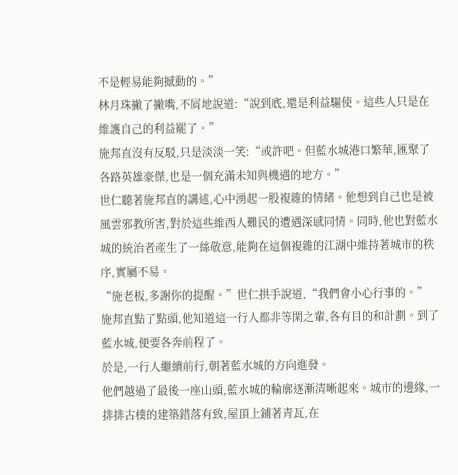不是輕易能夠撼動的。”
林月珠撇了撇嘴,不屑地說道:“說到底,還是利益驅使。這些人只是在維護自己的利益罷了。”
施邦直沒有反駁,只是淡淡一笑:“或許吧。但藍水城港口繁華,匯聚了各路英雄豪傑,也是一個充滿未知與機遇的地方。”
世仁聽著施邦直的講述,心中湧起一股複雜的情緒。他想到自己也是被風雲邪教所害,對於這些維西人難民的遭遇深感同情。同時,他也對藍水城的統治者產生了一絲敬意,能夠在這個複雜的江湖中維持著城市的秩序,實屬不易。
“施老板,多謝你的提醒。”世仁拱手說道,“我們會小心行事的。”
施邦直點了點頭,他知道這一行人都非等閑之輩,各有目的和計劃。到了藍水城,便要各奔前程了。
於是,一行人繼續前行,朝著藍水城的方向進發。
他們越過了最後一座山頭,藍水城的輪廓逐漸清晰起來。城市的邊緣,一排排古樸的建築錯落有致,屋頂上鋪著青瓦,在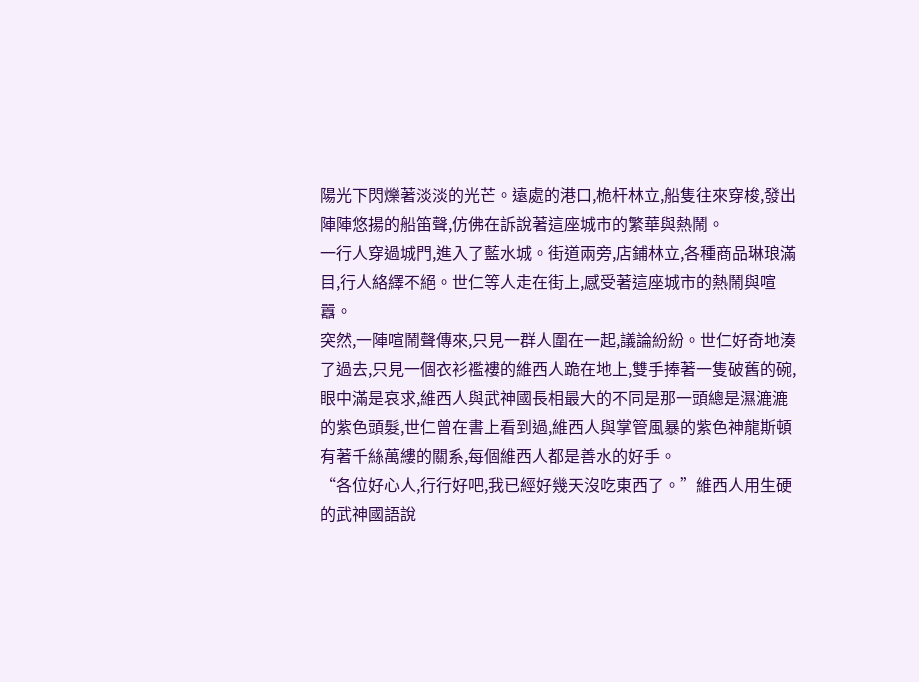陽光下閃爍著淡淡的光芒。遠處的港口,桅杆林立,船隻往來穿梭,發出陣陣悠揚的船笛聲,仿佛在訴說著這座城市的繁華與熱鬧。
一行人穿過城門,進入了藍水城。街道兩旁,店鋪林立,各種商品琳琅滿目,行人絡繹不絕。世仁等人走在街上,感受著這座城市的熱鬧與喧囂。
突然,一陣喧鬧聲傳來,只見一群人圍在一起,議論紛紛。世仁好奇地湊了過去,只見一個衣衫襤褸的維西人跪在地上,雙手捧著一隻破舊的碗,眼中滿是哀求,維西人與武神國長相最大的不同是那一頭總是濕漉漉的紫色頭髮,世仁曾在書上看到過,維西人與掌管風暴的紫色神龍斯頓有著千絲萬縷的關系,每個維西人都是善水的好手。
“各位好心人,行行好吧,我已經好幾天沒吃東西了。”維西人用生硬的武神國語說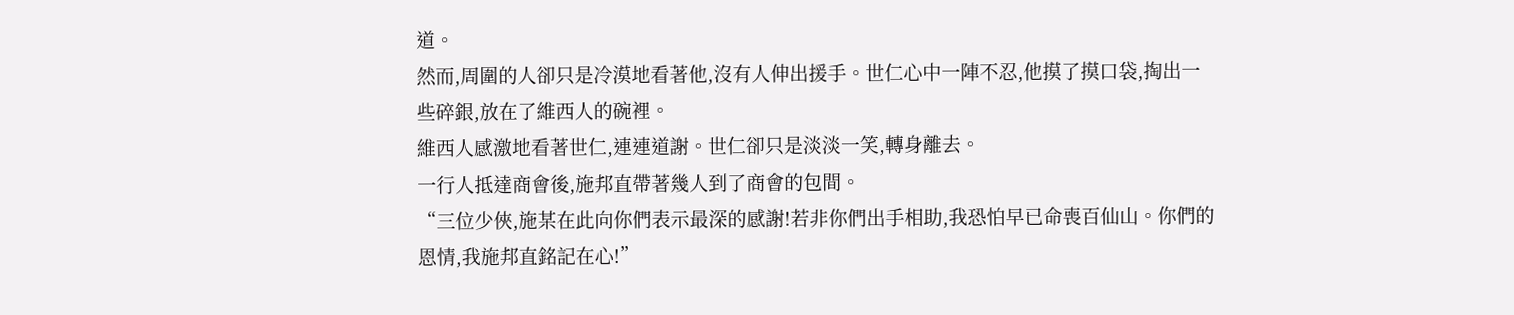道。
然而,周圍的人卻只是冷漠地看著他,沒有人伸出援手。世仁心中一陣不忍,他摸了摸口袋,掏出一些碎銀,放在了維西人的碗裡。
維西人感激地看著世仁,連連道謝。世仁卻只是淡淡一笑,轉身離去。
一行人抵達商會後,施邦直帶著幾人到了商會的包間。
“三位少俠,施某在此向你們表示最深的感謝!若非你們出手相助,我恐怕早已命喪百仙山。你們的恩情,我施邦直銘記在心!”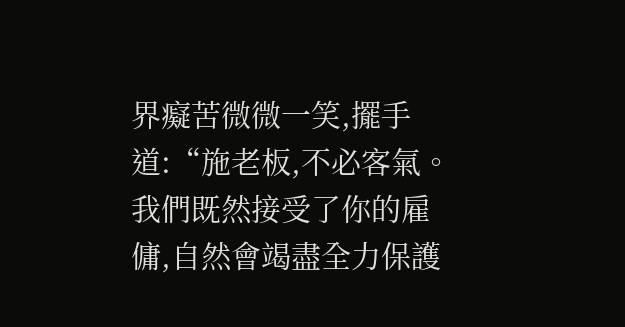界癡苦微微一笑,擺手道:“施老板,不必客氣。我們既然接受了你的雇傭,自然會竭盡全力保護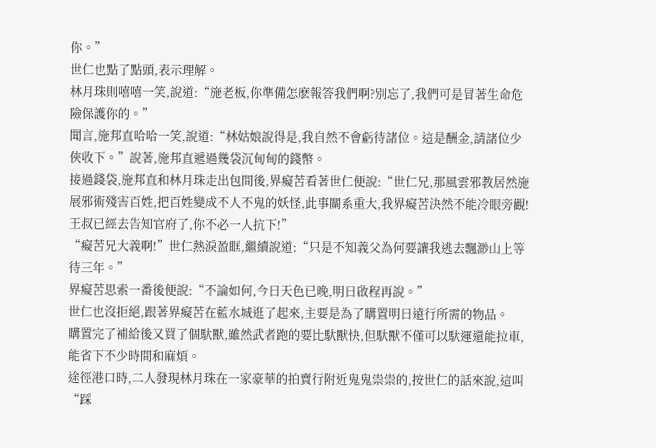你。”
世仁也點了點頭,表示理解。
林月珠則嘻嘻一笑,說道:“施老板,你準備怎麽報答我們啊?別忘了,我們可是冒著生命危險保護你的。”
聞言,施邦直哈哈一笑,說道:“林姑娘說得是,我自然不會虧待諸位。這是酬金,請諸位少俠收下。”說著,施邦直遞過幾袋沉甸甸的錢幣。
接過錢袋,施邦直和林月珠走出包間後,界癡苦看著世仁便說:“世仁兄,那風雲邪教居然施展邪術殘害百姓,把百姓變成不人不鬼的妖怪,此事關系重大,我界癡苦決然不能冷眼旁觀!王叔已經去告知官府了,你不必一人抗下!”
“癡苦兄大義啊!”世仁熱淚盈眶,繼續說道:“只是不知義父為何要讓我逃去飄渺山上等待三年。”
界癡苦思索一番後便說:“不論如何,今日天色已晚,明日啟程再說。”
世仁也沒拒絕,跟著界癡苦在藍水城逛了起來,主要是為了購置明日遠行所需的物品。
購置完了補給後又買了個馱獸,雖然武者跑的要比馱獸快,但馱獸不僅可以馱運還能拉車,能省下不少時間和麻煩。
途徑港口時,二人發現林月珠在一家豪華的拍賣行附近鬼鬼祟祟的,按世仁的話來說,這叫“踩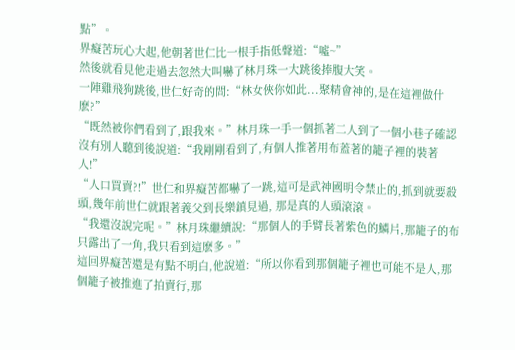點”。
界癡苦玩心大起,他朝著世仁比一根手指低聲道:“噓~”
然後就看見他走過去忽然大叫嚇了林月珠一大跳後捧腹大笑。
一陣雞飛狗跳後,世仁好奇的問:“林女俠你如此...聚精會神的,是在這裡做什麽?”
“既然被你們看到了,跟我來。”林月珠一手一個抓著二人到了一個小巷子確認沒有別人聽到後說道:“我剛剛看到了,有個人推著用布蓋著的籠子裡的裝著人!”
“人口買賣?!”世仁和界癡苦都嚇了一跳,這可是武神國明令禁止的,抓到就要殺頭,幾年前世仁就跟著義父到長樂鎮見過, 那是真的人頭滾滾。
“我還沒說完呢。”林月珠繼續說:“那個人的手臂長著紫色的鱗片,那籠子的布只露出了一角,我只看到這麽多。”
這回界癡苦還是有點不明白,他說道:“所以你看到那個籠子裡也可能不是人,那個籠子被推進了拍賣行,那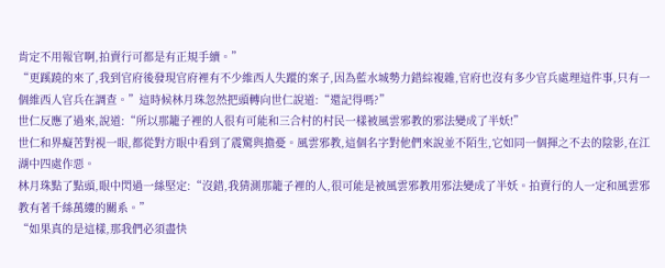肯定不用報官啊,拍賣行可都是有正規手續。”
“更蹊蹺的來了,我到官府後發現官府裡有不少維西人失蹤的案子,因為藍水城勢力錯綜複雜,官府也沒有多少官兵處理這件事,只有一個維西人官兵在調查。”這時候林月珠忽然把頭轉向世仁說道:“還記得嗎?”
世仁反應了過來,說道:“所以那籠子裡的人很有可能和三合村的村民一樣被風雲邪教的邪法變成了半妖!”
世仁和界癡苦對視一眼,都從對方眼中看到了震驚與擔憂。風雲邪教,這個名字對他們來說並不陌生,它如同一個揮之不去的陰影,在江湖中四處作惡。
林月珠點了點頭,眼中閃過一絲堅定:“沒錯,我猜測那籠子裡的人,很可能是被風雲邪教用邪法變成了半妖。拍賣行的人一定和風雲邪教有著千絲萬縷的關系。”
“如果真的是這樣,那我們必須盡快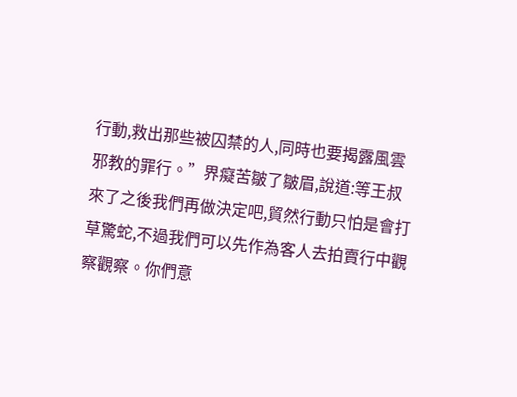行動,救出那些被囚禁的人,同時也要揭露風雲邪教的罪行。”界癡苦皺了皺眉,說道:等王叔來了之後我們再做決定吧,貿然行動只怕是會打草驚蛇,不過我們可以先作為客人去拍賣行中觀察觀察。你們意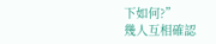下如何?”
幾人互相確認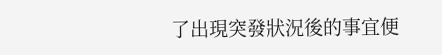了出現突發狀況後的事宜便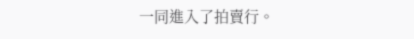一同進入了拍賣行。